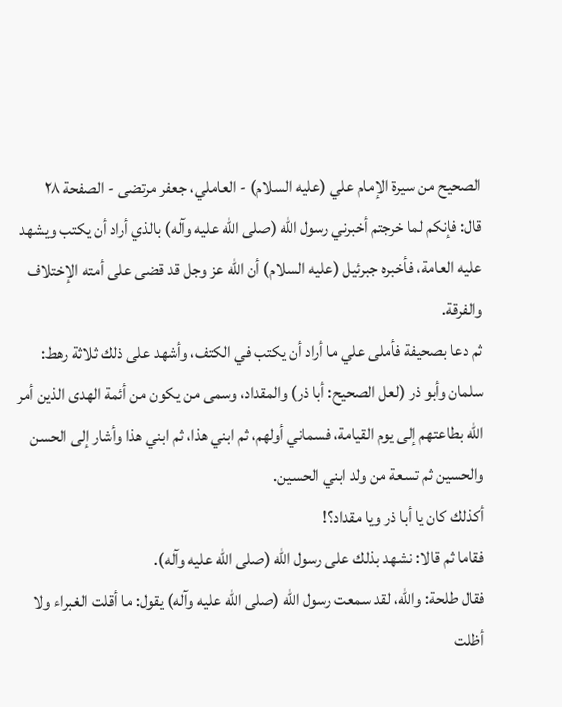الصحيح من سيرة الإمام علي (عليه السلام) - العاملي، جعفر مرتضى - الصفحة ٢٨
قال: فإنكم لما خرجتم أخبرني رسول الله (صلى الله عليه وآله) بالذي أراد أن يكتب ويشهد عليه العامة، فأخبره جبرئيل (عليه السلام) أن الله عز وجل قد قضى على أمته الإختلاف والفرقة.
ثم دعا بصحيفة فأملى علي ما أراد أن يكتب في الكتف، وأشهد على ذلك ثلاثة رهط: سلمان وأبو ذر (لعل الصحيح: أبا ذر) والمقداد، وسمى من يكون من أئمة الهدى الذين أمر الله بطاعتهم إلى يوم القيامة، فسماني أولهم، ثم ابني هذا، ثم ابني هذا وأشار إلى الحسن والحسين ثم تسعة من ولد ابني الحسين.
أكذلك كان يا أبا ذر ويا مقداد؟!
فقاما ثم قالا: نشهد بذلك على رسول الله (صلى الله عليه وآله).
فقال طلحة: والله، لقد سمعت رسول الله (صلى الله عليه وآله) يقول: ما أقلت الغبراء ولا أظلت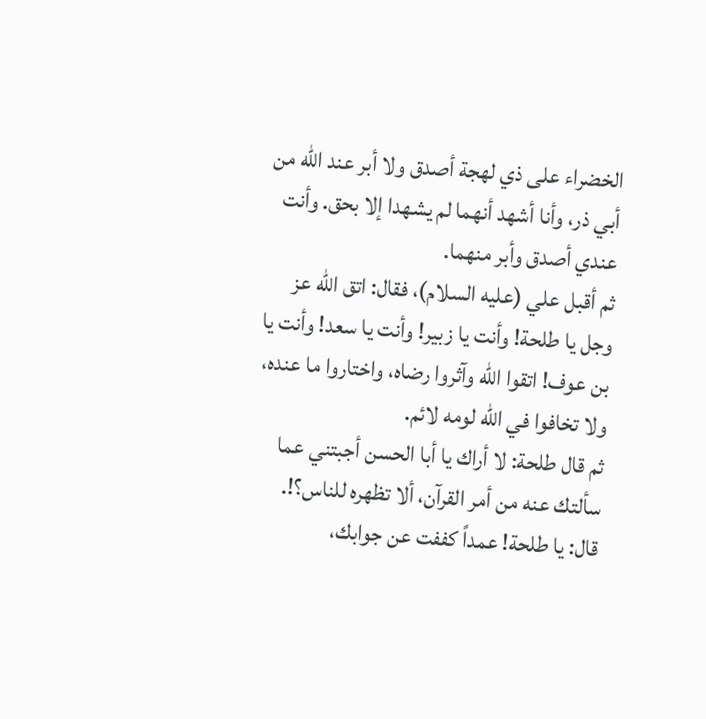الخضراء على ذي لهجة أصدق ولا أبر عند الله من أبي ذر، وأنا أشهد أنهما لم يشهدا إلا بحق. وأنت عندي أصدق وأبر منهما.
ثم أقبل علي (عليه السلام)، فقال: اتق الله عز وجل يا طلحة! وأنت يا زبير! وأنت يا سعد! وأنت يا بن عوف! اتقوا الله وآثروا رضاه، واختاروا ما عنده، ولا تخافوا في الله لومه لائم.
ثم قال طلحة: لا أراك يا أبا الحسن أجبتني عما سألتك عنه من أمر القرآن، ألا تظهره للناس؟!.
قال: يا طلحة! عمداً كففت عن جوابك،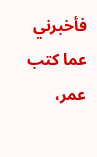فأخبرني عما كتب عمر،